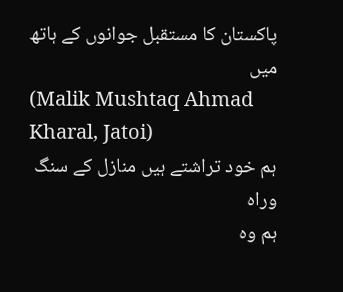پاکستان کا مستقبل جوانوں کے ہاتھ میں
(Malik Mushtaq Ahmad Kharal, Jatoi)
ہم خود تراشتے ہیں منازل کے سنگ وراہ
ہم وہ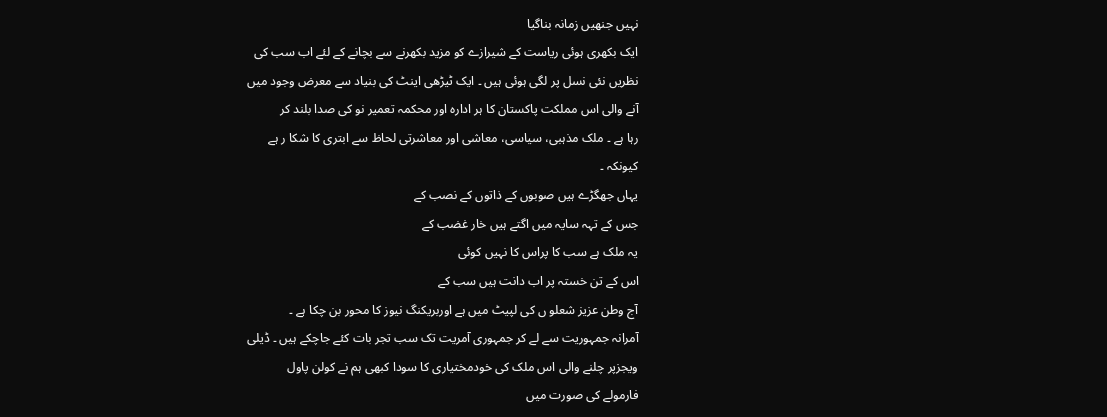نہیں جنھیں زمانہ بناگیا
ایک بکھری ہوئی ریاست کے شیرازے کو مزید بکھرنے سے بچانے کے لئے اب سب کی
نظریں نئی نسل پر لگی ہوئی ہیں ۔ ایک ٹیڑھی اینٹ کی بنیاد سے معرض وجود میں
آنے والی اس مملکت پاکستان کا ہر ادارہ اور محکمہ تعمیر نو کی صدا بلند کر
رہا ہے ۔ ملک مذہبی، سیاسی، معاشی اور معاشرتی لحاظ سے ابتری کا شکا ر ہے
کیونکہ ۔
یہاں جھگڑے ہیں صوبوں کے ذاتوں کے نصب کے
جس کے تہہ سایہ میں اگتے ہیں خار غضب کے
یہ ملک ہے سب کا پراس کا نہیں کوئی
اس کے تن خستہ پر اب دانت ہیں سب کے
آج وطن عزیز شعلو ں کی لپیٹ میں ہے اوربریکنگ نیوز کا محور بن چکا ہے ۔
آمرانہ جمہوریت سے لے کر جمہوری آمریت تک سب تجر بات کئے جاچکے ہیں ۔ ڈیلی
ویجزپر چلنے والی اس ملک کی خودمختیاری کا سودا کبھی ہم نے کولن پاول
فارمولے کی صورت میں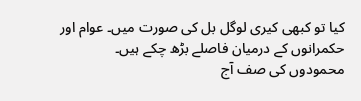کیا تو کبھی کیری لوگل بل کی صورت میں۔ عوام اور
حکمرانوں کے درمیان فاصلے بڑھ چکے ہیں۔
محمودوں کی صف آج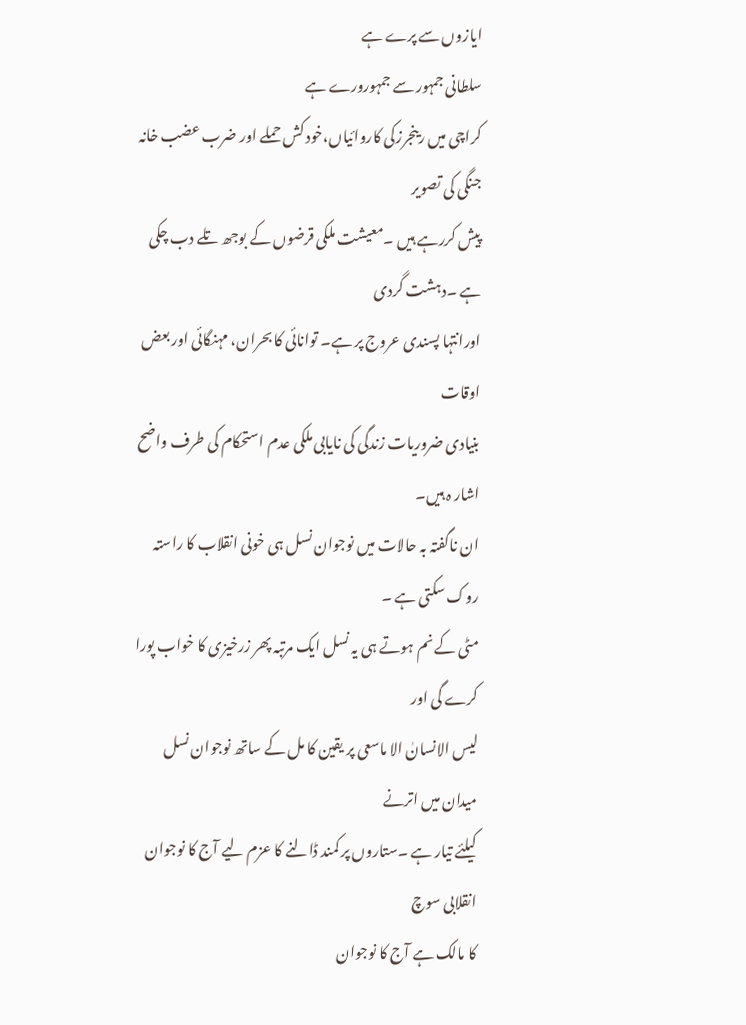ایازوں سے پرے ہے
سلطانی جمہور سے جمہورورے ہے
کراچی میں رینجرزکی کاروائیاں،خود کش حملے اور ضرب عضب خانہ جنگی کی تصویر
پیش کررہے ہیں ۔معیشت ملکی قرضوں کے بوجھ تلے دب چکی ہے ۔دہشت گردی
اورانتہا پسندی عروج پر ہے۔ توانائی کا بحران، مہنگائی اور بعض اوقات
بنیادی ضروریات زندگی کی نایابی ملکی عدم استحکام کی طرف واضح اشار ہ ہیں۔
ان ناگفتہ بہ حالات میں نوجوان نسل ہی خونی انقلاب کا راستہ روک سکتی ہے ۔
مٹی کے نم ہوتے ہی یہ نسل ایک مرتبہ پھر زرخیزی کا خواب پورا کرے گی اور
لیس الانسانٰ الا ماسعی پر یقین کا مل کے ساتھ نوجوان نسل میدان میں اترنے
کیلئے تیار ہے ۔ستاروں پر کمند ڈالنے کا عزم لیے آج کا نوجوان انقلابی سوچ
کا مالک ہے آج کا نوجوان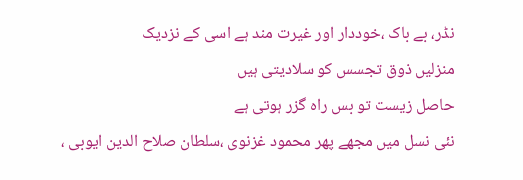نڈر، بے باک ،خوددار اور غیرت مند ہے اسی کے نزدیک
منزلیں ذوق تجسس کو سلادیتی ہیں
حاصل زیست تو بس راہ گزر ہوتی ہے
نئی نسل میں مجھے پھر محمود غزنوی ،سلطان صلاح الدین ایوبی ،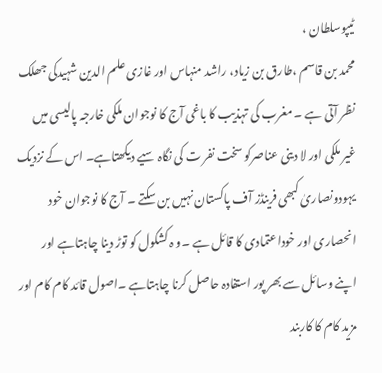ٹیپوسلطان ،
محمد بن قاسم ،طارق بن زیاد، راشد منہاس اور غازی علم الدین شہیدکی جھلک
نظر آتی ہے ۔ مغرب کی تہذیب کا باغی آج کا نوجوان ملکی خارجہ پالیسی میں
غیر ملکی اور لا دینی عناصرکو سخت نفر ت کی نگاہ سیے دیکھتاہے۔ اس کے نزدیک
یہودونصاریٰ کبھی فرینڈز آف پاکستان نہیں بن سکتے ۔ آج کا نوجوان خود
انحصاری اور خوداعتمادی کا قائل ہے ۔و ہ کشکول کو توڑ دینا چاہتاہے اور
اپنے وسائل سے بھر پور استفادہ حاصل کرنا چاہتاہے ۔اصول قائد کام کام اور
مزید کام کا کاربند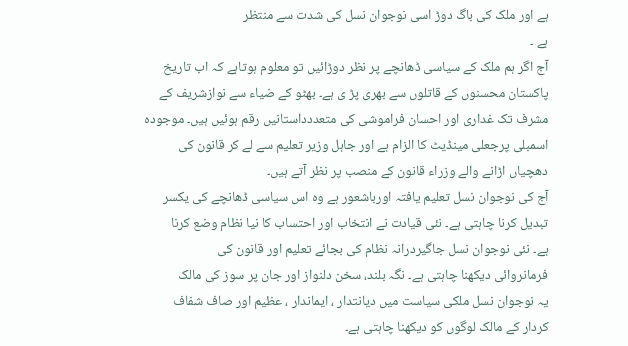ہے اور ملک کی باگ دوڑ اسی نوجوان نسل کی شدت سے منتظر
ہے ۔
آج اگر ہم ملک کے سیاسی ڈھانچے پر نظر دوڑائیں تو معلوم ہوتاہے کہ اب تاریخ
پاکستان محسنوں کے قاتلوں سے بھری پڑ ی ہے۔ بھٹو کے ضیاء سے نوازشریف کے
مشرف تک غداری اور احسان فراموشی کی متعددداستانیں رقم ہوئیں ہیں۔ موجودہ
اسمبلی پرجعلی مینڈیٹ کا الزام ہے اور جاہل وزیر تعلیم سے لے کر قانون کی
دھچیاں اڑانے والے وزراء قانون کے منصب پر نظر آتے ہیں۔
آج کی نوجوان نسل تعلیم یافتہ اورباشعور ہے وہ اس سیاسی ڈھانچے کی یکسر
تبدیل کرنا چاہتی ہے۔ نئی قیادت نے انتخاب اور احتساب کا نیا نظام وضع کرنا
ہے۔ نئی نوجوان نسل جاگیردرانہ نظام کی بجائے تعلیم اور قانون کی
فرمانروائی دیکھنا چاہتی ہے۔ نگہ بلند، سخن دلنواز اور جان پر سوز کی مالک
یہ نوجوان نسل ملکی سیاست میں دیانتدار ، ایماندار ، عظیم اور صاف شفاف
کردار کے مالک لوگوں کو دیکھنا چاہتی ہے۔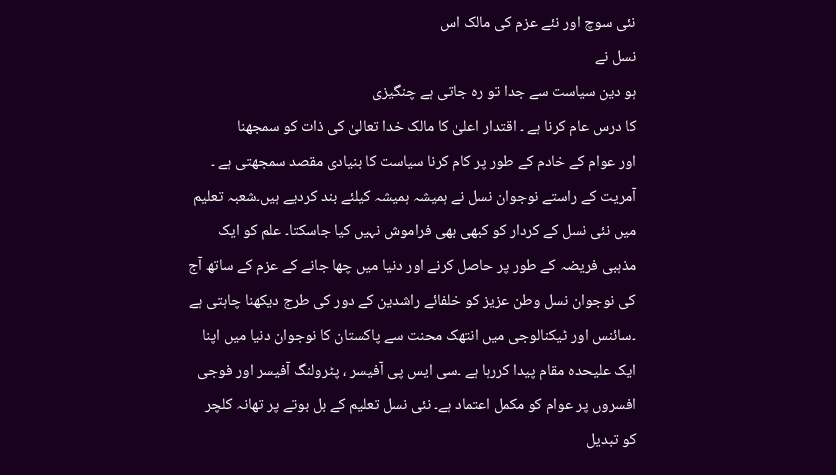نئی سوچ اور نئے عزم کی مالک اس
نسل نے
ہو دین سیاست سے جدا تو رہ جاتی ہے چنگیزی
کا درس عام کرنا ہے ۔ اقتدار اعلیٰ کا مالک خدا تعالیٰ کی ذات کو سمجھنا
اور عوام کے خادم کے طور پر کام کرنا سیاست کا بنیادی مقصد سمجھتی ہے ۔
آمریت کے راستے نوجوان نسل نے ہمیشہ ہمیشہ کیلئے بند کردیے ہیں۔شعبہ تعلیم
میں نئی نسل کے کردار کو کبھی بھی فراموش نہیں کیا جاسکتا۔ علم کو ایک
مذہبی فریضہ کے طور پر حاصل کرنے اور دنیا میں چھا جانے کے عزم کے ساتھ آج
کی نوجوان نسل وطن عزیز کو خلفائے راشدین کے دور کی طرج دیکھنا چاہتی ہے
۔سائنس اور ٹیکنالوجی میں انتھک محنت سے پاکستان کا نوجوان دنیا میں اپنا
ایک علیحدہ مقام پیدا کررہا ہے ۔سی ایس پی آفیسر ، پٹرولنگ آفیسر اور فوجی
افسروں پر عوام کو مکمل اعتماد ہے۔ نئی نسل تعلیم کے بل بوتے پر تھانہ کلچر
کو تبدیل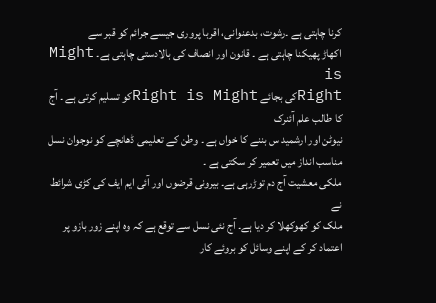کرنا چاہتی ہے ۔رشوت، بدعنوانی، اقربا پروری جیسے جرائم کو قبر سے
اکھاڑ پھیکنا چاہتی ہے ۔ قانون اور انصاف کی بالادستی چاہتی ہے۔ Might is
Rightکی بجائے Right is Mightکو تسلیم کرتی ہے ۔ آج کا طالب علم آئنرک
نیوٹن اور ارشمید س بننے کا خواں ہے ۔ وطن کے تعلیمی ڈھانچے کو نوجوان نسل
مناسب انداز میں تعمیر کر سکتی ہے ۔
ملکی معشیت آج دم توڑرہی ہے۔ بیرونی قرضوں اور آئی ایم ایف کی کڑی شرائط نے
ملک کو کھوکھلا کر دیا ہے۔ آج نئی نسل سے توقع ہے کہ وہ اپنے زور بازو پر
اعتماد کر کے اپنے وسائل کو بروئے کار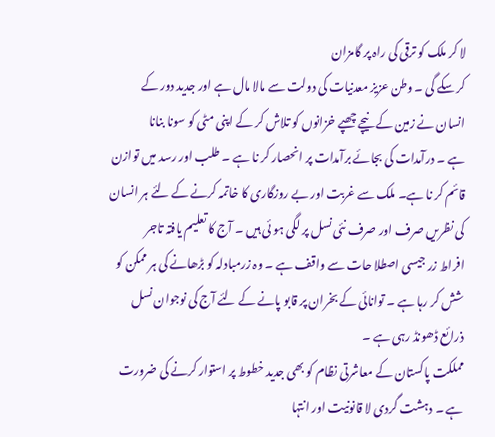لا کر ملک کو ترقی کی راہ پر گامزان
کر سکے گی ۔ وطن عزیز معدنیات کی دولت سے مالا مال ہے اور جدید دور کے
انسان نے زمین کے نیچے چھپے خزانوں کو تلاش کر کے اپنی مٹی کو سونا بنانا
ہے ۔ درآمدات کی بجائے برآمدات پر انحصار کر نا ہے ۔ طلب اور رسد میں توازن
قائم کر نا ہے۔ ملک سے غربت اور بے روزگاری کا خاتمہ کرنے کے لئے ہر انسان
کی نظریں صرف اور صرف نئی نسل پر لگی ہو ئی ہیں ۔ آج کا تعلیم یافتہ تاجر
افراط زر جیسی اصطلا حات سے واقف ہے ۔ وہ زرمبادلہ کو بڑھانے کی ہر ممکن کو
شش کر رہا ہے ۔ توانائی کے بخران پر قابو پانے کے لئے آج کی نوجوان نسل
ذرائع ڈھونڈ رہی ہے ۔
مملکت پاکستان کے معاشرتی نظام کو بھی جدید خطوط پر استوار کرنے کی ضرورت
ہے ۔ دہشت گردی لا قانونیت اور انتہا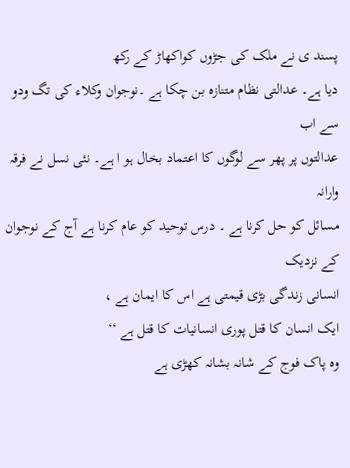پسند ی نے ملک کی جڑوں کواکھاڑ کے رکھ
دیا ہے۔ عدالتی نظام متنازہ بن چکا ہے ۔نوجوان وکلاء کی تگ ودو سے اب
عدالتوں پر پھر سے لوگوں کا اعتماد بخال ہو ا ہے۔ نئی نسل نے فرقہ وارانہ
مسائل کو حل کرنا ہے ۔ درس توحید کو عام کرنا ہے آج کے نوجوان کے نزدیک
انسانی زندگی بڑی قیمتی ہے اس کا ایمان ہے ،
ایک انسان کا قتل پوری انسانیات کا قتل ہے ‘‘
وہ پاک فوج کے شانہ بشانہ کھڑی ہے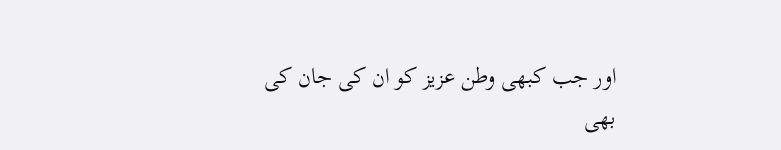اور جب کبھی وطن عزیز کو ان کی جان کی
بھی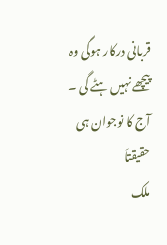قربانی درکار ہوگی وہ پیچھے نہیں ہٹے گی ۔ آج کا نوجوان ہی حقیقتاَ
ملک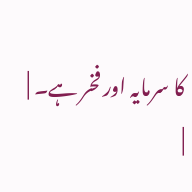کا سرمایہ اور فخر ہے۔ |
|